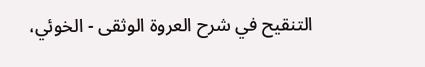التنقيح في شرح العروة الوثقى - الخوئي،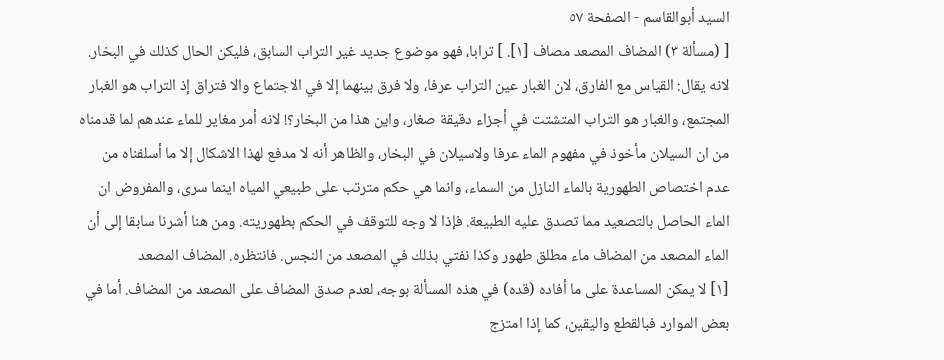السيد أبوالقاسم - الصفحة ٥٧
[ (مسألة ٣) المضاف المصعد مصاف [١]. ] ترابا، فهو موضوع جديد غير التراب السابق، فليكن الحال كذلك في البخار. لانه يقال: القياس مع الفارق، لان الغبار عين التراب عرفا، ولا فرق بينهما إلا في الاجتماع والا فتراق إذ التراب هو الغبار المجتمع، والغبار هو التراب المتشتت في أجزاء دقيقة صغار، واين هذا من البخار؟! لانه أمر مغاير للماء عندهم لما قدمناه من ان السيلان مأخوذ في مفهوم الماء عرفا ولاسيلان في البخار، والظاهر أنه لا مدفع لهذا الاشكال إلا ما أسلفناه من عدم اختصاص الطهورية بالماء النازل من السماء، وانما هي حكم مترتب على طبيعي المياه اينما سرى، والمفروض ان الماء الحاصل بالتصعيد مما تصدق عليه الطبيعة. فإذا لا وجه للتوقف في الحكم بطهوريته. ومن هنا أشرنا سابقا إلى أن الماء المصعد من المضاف ماء مطلق طهور وكذا نفتي بذلك في المصعد من النجس. فانتظره. المضاف المصعد
[١] لا يمكن المساعدة على ما أفاده (قده) في هذه المسألة بوجه، لعدم صدق المضاف على المصعد من المضاف. أما في بعض الموارد فبالقطع واليقين، كما إذا امتزج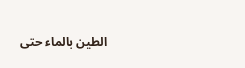الطين بالماء حتى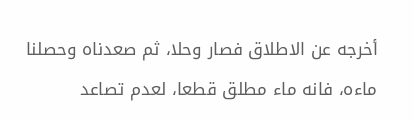أخرجه عن الاطلاق فصار وحلا، ثم صعدناه وحصلنا ماءه، فانه ماء مطلق قطعا، لعدم تصاعد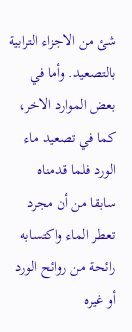شئ من الاجزاء الترابية بالتصعيد. وأما في بعض الموارد الاخر، كما في تصعيد ماء الورد فلما قدمناه سابقا من أن مجرد تعطر الماء واكتسابه رائحة من روائح الورد أو غيره